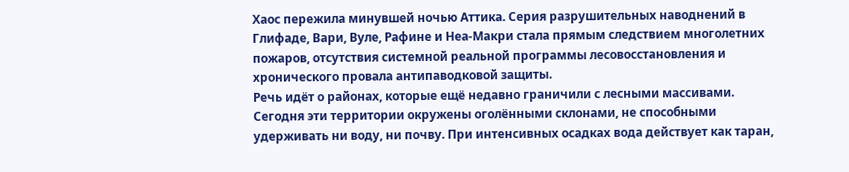Хаос пережила минувшей ночью Аттика. Серия разрушительных наводнений в Глифаде, Вари, Вуле, Рафине и Неа-Макри стала прямым следствием многолетних пожаров, отсутствия системной реальной программы лесовосстановления и хронического провала антипаводковой защиты.
Речь идёт о районах, которые ещё недавно граничили с лесными массивами. Сегодня эти территории окружены оголёнными склонами, не способными удерживать ни воду, ни почву. При интенсивных осадках вода действует как таран,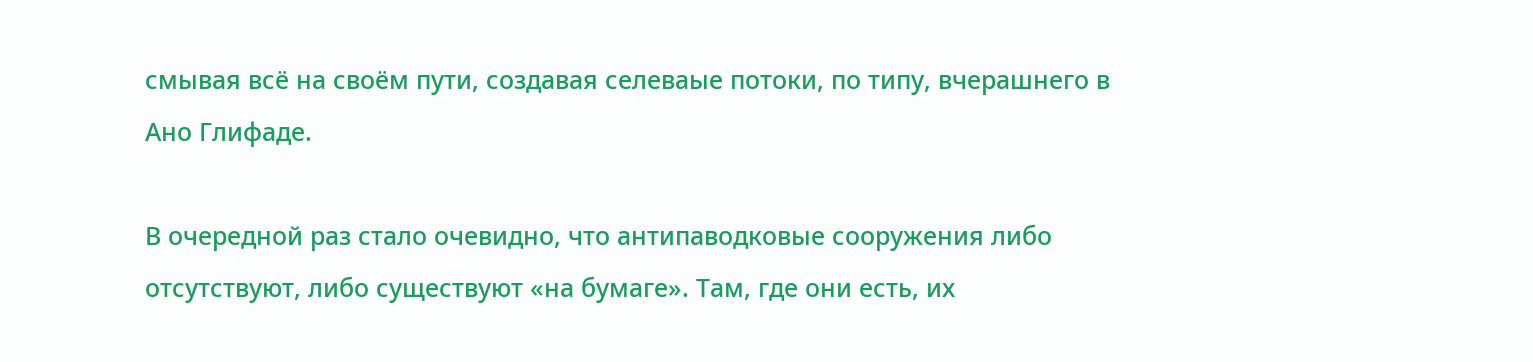смывая всё на своём пути, создавая селеваые потоки, по типу, вчерашнего в Ано Глифаде.

В очередной раз стало очевидно, что антипаводковые сооружения либо отсутствуют, либо существуют «на бумаге». Там, где они есть, их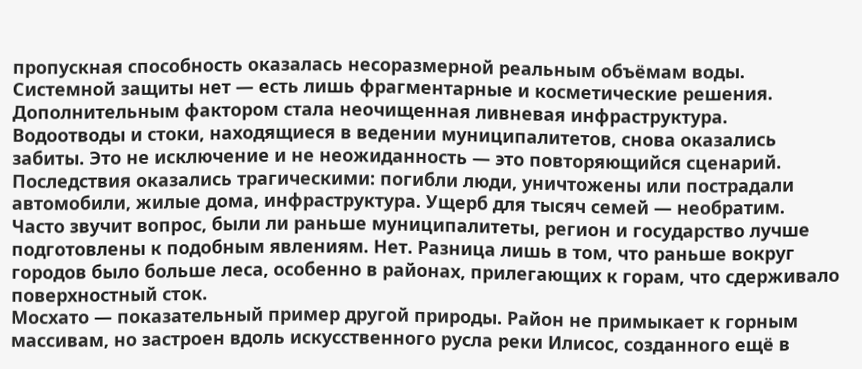пропускная способность оказалась несоразмерной реальным объёмам воды. Системной защиты нет — есть лишь фрагментарные и косметические решения.
Дополнительным фактором стала неочищенная ливневая инфраструктура. Водоотводы и стоки, находящиеся в ведении муниципалитетов, снова оказались забиты. Это не исключение и не неожиданность — это повторяющийся сценарий.
Последствия оказались трагическими: погибли люди, уничтожены или пострадали автомобили, жилые дома, инфраструктура. Ущерб для тысяч семей — необратим.
Часто звучит вопрос, были ли раньше муниципалитеты, регион и государство лучше подготовлены к подобным явлениям. Нет. Разница лишь в том, что раньше вокруг городов было больше леса, особенно в районах, прилегающих к горам, что сдерживало поверхностный сток.
Мосхато — показательный пример другой природы. Район не примыкает к горным массивам, но застроен вдоль искусственного русла реки Илисос, созданного ещё в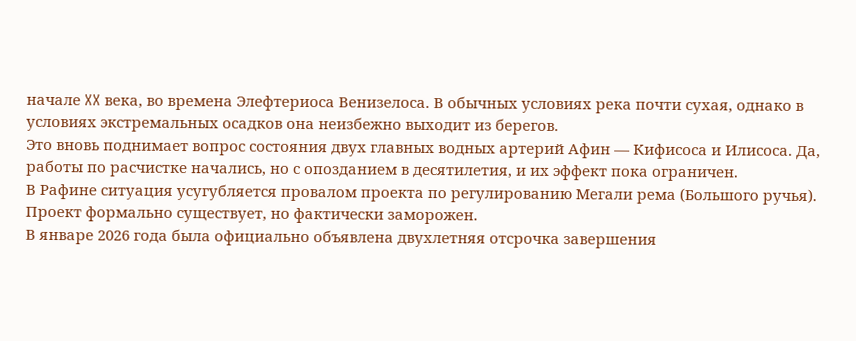начале XX века, во времена Элефтериоса Венизелоса. В обычных условиях река почти сухая, однако в условиях экстремальных осадков она неизбежно выходит из берегов.
Это вновь поднимает вопрос состояния двух главных водных артерий Афин — Кифисоса и Илисоса. Да, работы по расчистке начались, но с опозданием в десятилетия, и их эффект пока ограничен.
В Рафине ситуация усугубляется провалом проекта по регулированию Мегали рема (Большого ручья). Проект формально существует, но фактически заморожен.
В январе 2026 года была официально объявлена двухлетняя отсрочка завершения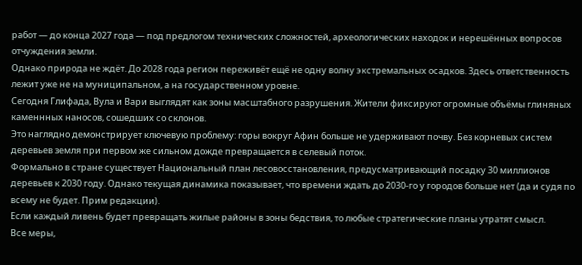работ — до конца 2027 года — под предлогом технических сложностей, археологических находок и нерешённых вопросов отчуждения земли.
Однако природа не ждёт. До 2028 года регион переживёт ещё не одну волну экстремальных осадков. Здесь ответственность лежит уже не на муниципальном, а на государственном уровне.
Сегодня Глифада, Вула и Вари выглядят как зоны масштабного разрушения. Жители фиксируют огромные объёмы глиняных каменнных наносов, сошедших со склонов.
Это наглядно демонстрирует ключевую проблему: горы вокруг Афин больше не удерживают почву. Без корневых систем деревьев земля при первом же сильном дожде превращается в селевый поток.
Формально в стране существует Национальный план лесовосстановления, предусматривающий посадку 30 миллионов деревьев к 2030 году. Однако текущая динамика показывает, что времени ждать до 2030-го у городов больше нет (да и судя по всему не будет. Прим редакции).
Если каждый ливень будет превращать жилые районы в зоны бедствия, то любые стратегические планы утратят смысл.
Все меры,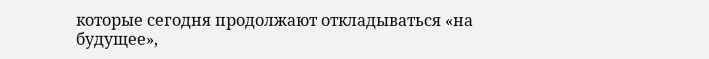которые сегодня продолжают откладываться «на будущее»,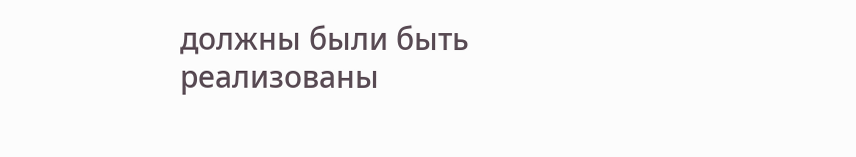должны были быть реализованы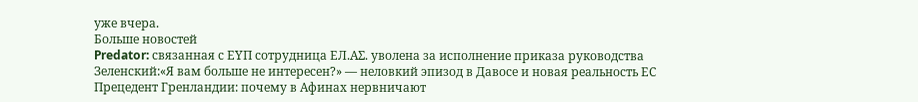уже вчера.
Больше новостей
Predator: связанная с ЕΥП сотрудница ЕЛ.ΑΣ. уволена за исполнение приказа руководства
Зеленский:«Я вам больше не интересен?» — неловкий эпизод в Давосе и новая реальность ЕС
Прецедент Гренландии: почему в Афинах нервничают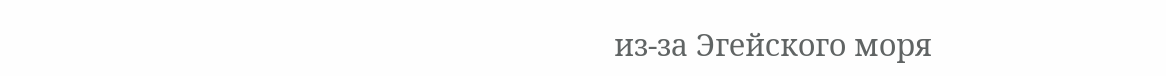из-за Эгейского моря